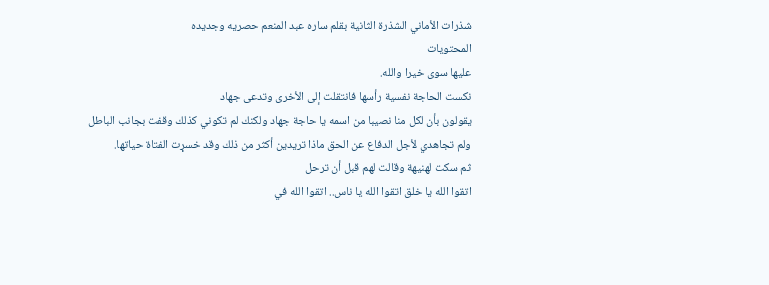شذرات الأماني الشذرة الثانية بقلم ساره عبد المنعم حصريه وجديده
المحتويات
عليها سوى خيرا والله.
نكست الحاجة نفسية رأسها فانتقلت إلى الأخرى وتدعى جهاد
يقولون بأن لكل منا نصيبا من اسمه يا حاجة جهاد ولكنك لم تكوني كذلك وقفت بجانب الباطل ولم تجاهدي لأجل الدفاع عن الحق ماذا تريدين أكثر من ذلك وقد خسړت الفتاة حياتها.
ثم سكت لهنيهة وقالت لهم قبل أن ترحل
اتقوا الله يا خلق اتقوا الله يا ناس.. اتقوا الله في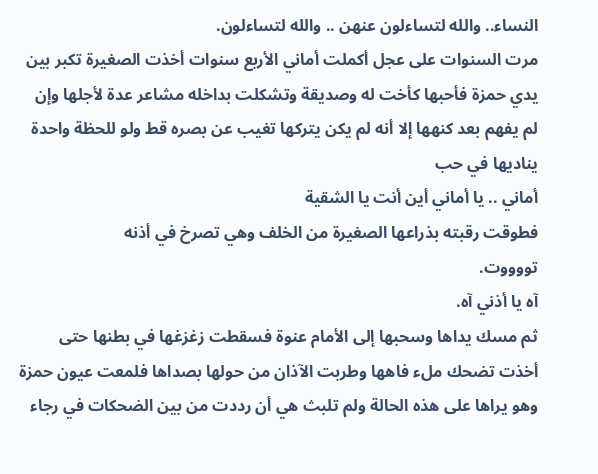النساء.. والله لتساءلون عنهن .. والله لتساءلون.
مرت السنوات على عجل أكملت أماني الأربع سنوات أخذت الصغيرة تكبر بين يدي حمزة فأحبها كأخت له وصديقة وتشكلت بداخله مشاعر عدة لأجلها وإن لم يفهم بعد كنهها إلا أنه لم يكن يتركها تغيب عن بصره قط ولو للحظة واحدة يناديها في حب
أماني .. يا أماني أين أنت يا الشقية
فطوقت رقبته بذراعها الصغيرة من الخلف وهي تصرخ في أذنه
تووووت.
آه يا أذني آه.
ثم مسك يداها وسحبها إلى الأمام عنوة فسقطت زغزغها في بطنها حتى أخذت تضحك ملء فاهها وطربت الآذان من حولها بصداها فلمعت عيون حمزة وهو يراها على هذه الحالة ولم تلبث هي أن رددت من بين الضحكات في رجاء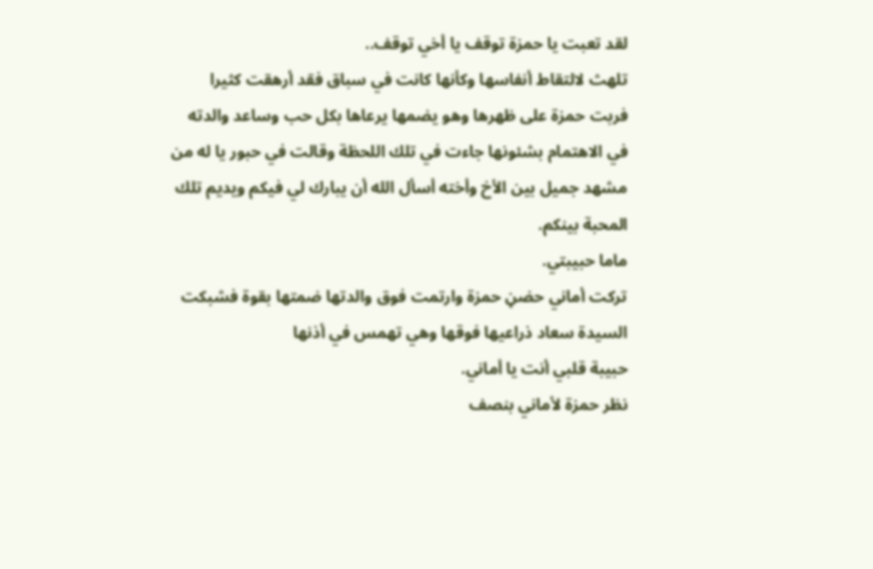لقد تعبت يا حمزة توقف يا أخي توقف..
تلهث لالتقاط أنفاسها وكأنها كانت في سباق فقد أرهقت كثيرا فربت حمزة على ظهرها وهو يضمها يرعاها بكل حب وساعد والدته في الاهتمام بشئونها جاءت في تلك اللحظة وقالت في حبور يا له من مشهد جميل بين الأخ وأخته أسأل الله أن يبارك لي فيكم ويديم تلك المحبة بينكم.
ماما حبيبتي.
تركت أماني حضڼ حمزة وارتمت فوق والدتها ضمتها بقوة فشبكت السيدة سعاد ذراعيها فوقها وهي تهمس في أذنها
حبيبة قلبي أنت يا أماني.
نظر حمزة لأماني بنصف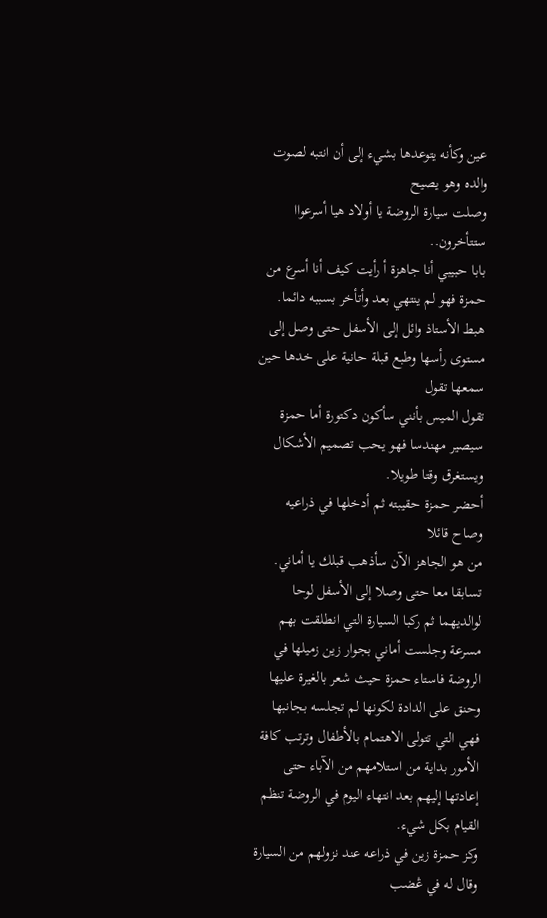عين وكأنه يتوعدها بشيء إلى أن انتبه لصوت والده وهو يصيح
وصلت سيارة الروضة يا أولاد هيا أسرعواا ستتأخرون..
بابا حبيبي أنا جاهزة أ رأيت كيف أنا أسرع من حمزة فهو لم ينتهي بعد وأتأخر بسببه دائما.
هبط الأستاذ وائل إلى الأسفل حتى وصل إلى مستوى رأسها وطبع قبلة حانية على خدها حين سمعها تقول
تقول الميس بأنني سأكون دكتورة أما حمزة سيصير مهندسا فهو يحب تصميم الأشكال ويستغرق وقتا طويلا.
أحضر حمزة حقيبته ثم أدخلها في ذراعيه وصاح قائلا
من هو الجاهز الآن سأذهب قبلك يا أماني.
تسابقا معا حتى وصلا إلى الأسفل لوحا لوالديهما ثم ركبا السيارة التي انطلقت بهم مسرعة وجلست أماني بجوار زين زميلها في الروضة فاستاء حمزة حيث شعر بالغيرة عليها وحنق على الدادة لكونها لم تجلسه بجانبها فهي التي تتولى الاهتمام بالأطفال وترتب كافة الأمور بداية من استلامهم من الآباء حتى إعادتها إليهم بعد انتهاء اليوم في الروضة تنظم القيام بكل شيء.
وكز حمزة زين في ذراعه عند نزولهم من السيارة وقال له في ڠضب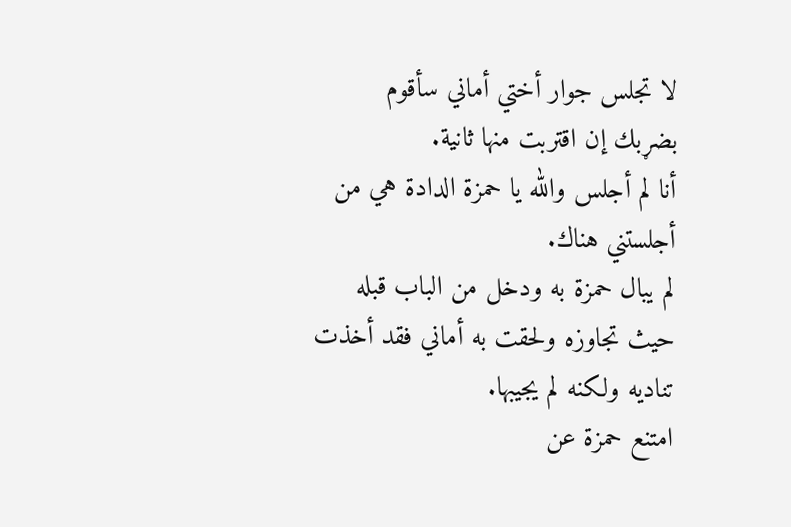لا تجلس جوار أختي أماني سأقوم بضړبك إن اقتربت منها ثانية.
أنا لم أجلس والله يا حمزة الدادة هي من أجلستني هناك.
لم يبال حمزة به ودخل من الباب قبله حيث تجاوزه ولحقت به أماني فقد أخذت تناديه ولكنه لم يجيبها.
امتنع حمزة عن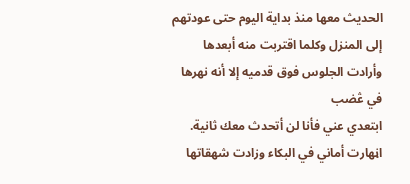الحديث معها منذ بداية اليوم حتى عودتهم إلى المنزل وكلما اقتربت منه أبعدها وأرادت الجلوس فوق قدميه إلا أنه نهرها في ڠضب
ابتعدي عني فأنا لن أتحدث معك ثانية.
اڼهارت أماني في البكاء وزادت شهقاتها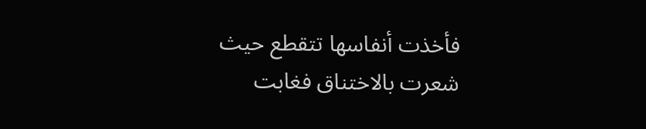فأخذت أنفاسها تتقطع حيث شعرت بالاختناق فغابت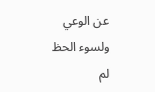عن الوعي ولسوء الحظ لم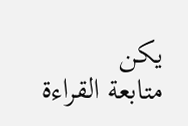يكن
متابعة القراءة